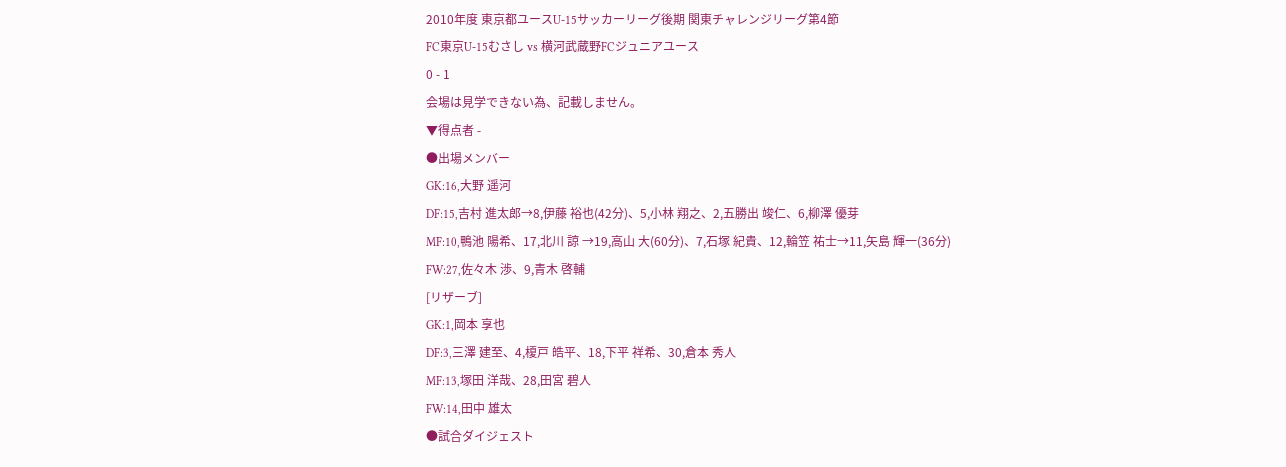2010年度 東京都ユースU-15サッカーリーグ後期 関東チャレンジリーグ第4節
FC東京U-15むさし vs 横河武蔵野FCジュニアユース
0 - 1
会場は見学できない為、記載しません。
▼得点者 -
●出場メンバー
GK:16,大野 遥河
DF:15,吉村 進太郎→8,伊藤 裕也(42分)、5,小林 翔之、2,五勝出 竣仁、6,柳澤 優芽
MF:10,鴨池 陽希、17,北川 諒 →19,高山 大(60分)、7,石塚 紀貴、12,輪笠 祐士→11,矢島 輝一(36分)
FW:27,佐々木 渉、9,青木 啓輔
[リザーブ]
GK:1,岡本 享也
DF:3,三澤 建至、4,榎戸 皓平、18,下平 祥希、30,倉本 秀人
MF:13,塚田 洋哉、28,田宮 碧人
FW:14,田中 雄太
●試合ダイジェスト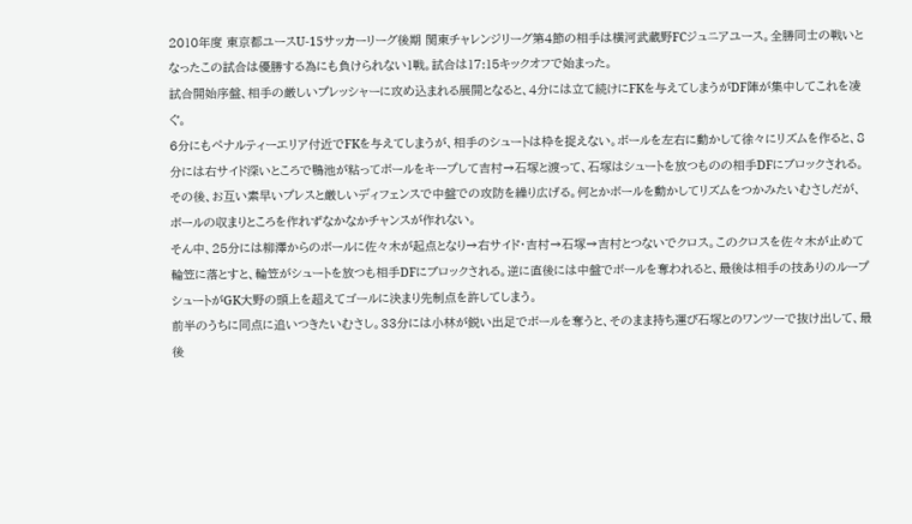2010年度 東京都ユースU-15サッカーリーグ後期 関東チャレンジリーグ第4節の相手は横河武蔵野FCジュニアユース。全勝同士の戦いとなったこの試合は優勝する為にも負けられない1戦。試合は17:15キックオフで始まった。
試合開始序盤、相手の厳しいプレッシャーに攻め込まれる展開となると、4分には立て続けにFKを与えてしまうがDF陣が集中してこれを凌ぐ。
6分にもペナルティーエリア付近でFKを与えてしまうが、相手のシュートは枠を捉えない。ボールを左右に動かして徐々にリズムを作ると、8分には右サイド深いところで鴨池が粘ってボールをキープして吉村→石塚と渡って、石塚はシュートを放つものの相手DFにブロックされる。
その後、お互い素早いプレスと厳しいディフェンスで中盤での攻防を繰り広げる。何とかボールを動かしてリズムをつかみたいむさしだが、ボールの収まりところを作れずなかなかチャンスが作れない。
そん中、25分には柳澤からのボールに佐々木が起点となり→右サイド・吉村→石塚→吉村とつないでクロス。このクロスを佐々木が止めて輪笠に落とすと、輪笠がシュートを放つも相手DFにブロックされる。逆に直後には中盤でボールを奪われると、最後は相手の技ありのループシュートがGK大野の頭上を超えてゴールに決まり先制点を許してしまう。
前半のうちに同点に追いつきたいむさし。33分には小林が鋭い出足でボールを奪うと、そのまま持ち運び石塚とのワンツーで抜け出して、最後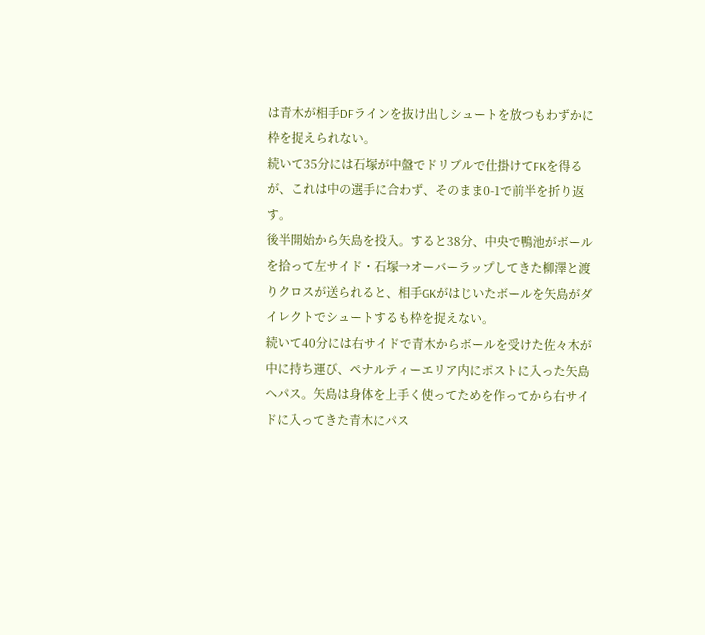は青木が相手DFラインを抜け出しシュートを放つもわずかに枠を捉えられない。
続いて35分には石塚が中盤でドリブルで仕掛けてFKを得るが、これは中の選手に合わず、そのまま0-1で前半を折り返す。
後半開始から矢島を投入。すると38分、中央で鴨池がボールを拾って左サイド・石塚→オーバーラップしてきた柳澤と渡りクロスが送られると、相手GKがはじいたボールを矢島がダイレクトでシュートするも枠を捉えない。
続いて40分には右サイドで青木からボールを受けた佐々木が中に持ち運び、ペナルティーエリア内にポストに入った矢島へパス。矢島は身体を上手く使ってためを作ってから右サイドに入ってきた青木にパス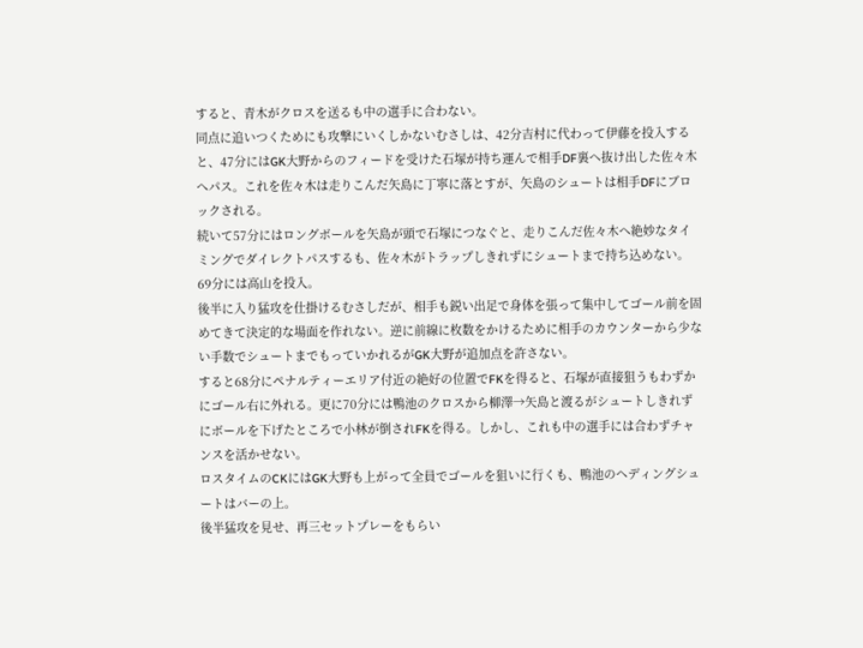すると、青木がクロスを送るも中の選手に合わない。
同点に追いつくためにも攻撃にいくしかないむさしは、42分吉村に代わって伊藤を投入すると、47分にはGK大野からのフィードを受けた石塚が持ち運んで相手DF裏へ抜け出した佐々木へパス。これを佐々木は走りこんだ矢島に丁寧に落とすが、矢島のシュートは相手DFにブロックされる。
続いて57分にはロングボールを矢島が頭で石塚につなぐと、走りこんだ佐々木へ絶妙なタイミングでダイレクトパスするも、佐々木がトラップしきれずにシュートまで持ち込めない。69分には高山を投入。
後半に入り猛攻を仕掛けるむさしだが、相手も鋭い出足で身体を張って集中してゴール前を固めてきて決定的な場面を作れない。逆に前線に枚数をかけるために相手のカウンターから少ない手数でシュートまでもっていかれるがGK大野が追加点を許さない。
すると68分にペナルティーエリア付近の絶好の位置でFKを得ると、石塚が直接狙うもわずかにゴール右に外れる。更に70分には鴨池のクロスから柳澤→矢島と渡るがシュートしきれずにボールを下げたところで小林が倒されFKを得る。しかし、これも中の選手には合わずチャンスを活かせない。
ロスタイムのCKにはGK大野も上がって全員でゴールを狙いに行くも、鴨池のヘディングシュートはバーの上。
後半猛攻を見せ、再三セットプレーをもらい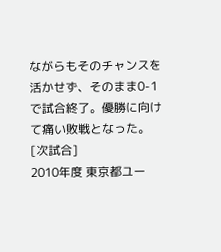ながらもそのチャンスを活かせず、そのまま0-1で試合終了。優勝に向けて痛い敗戦となった。
[次試合]
2010年度 東京都ユー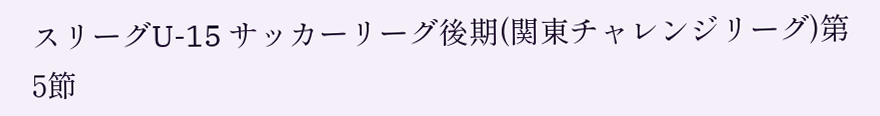スリーグU-15 サッカーリーグ後期(関東チャレンジリーグ)第5節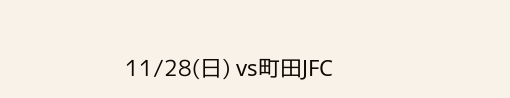11/28(日) vs町田JFC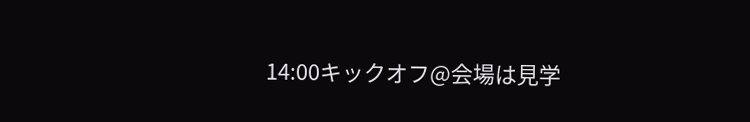14:00キックオフ@会場は見学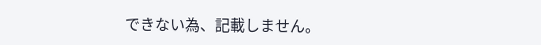できない為、記載しません。